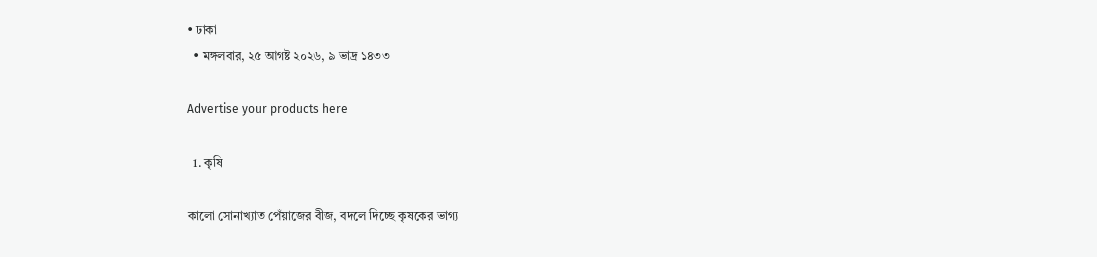• ঢাকা
  • মঙ্গলবার, ২৫ আগষ্ট ২০২৬, ৯ ভাদ্র ১৪৩৩

Advertise your products here

  1. কৃষি

কালো সোনাখ্যাত পেঁয়াজের বীজ, বদলে দিচ্ছে কৃষকের ভাগ্য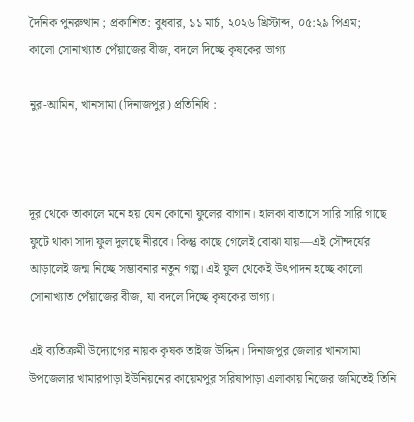দৈনিক পুনরুত্থান ; প্রকাশিত: বুধবার, ১১ মার্চ, ২০২৬ খ্রিস্টাব্দ, ০৫:২৯ পিএম;
কালো সোনাখ্যাত পেঁয়াজের বীজ, বদলে দিচ্ছে কৃষকের ভাগ্য

নুর-আমিন, খানসামা (দিনাজপুর) প্রতিনিধি :



দূর থেকে তাকালে মনে হয় যেন কোনো ফুলের বাগান। হালকা বাতাসে সারি সারি গাছে ফুটে থাকা সাদা ফুল দুলছে নীরবে। কিন্তু কাছে গেলেই বোঝা যায়—এই সৌন্দর্যের আড়ালেই জন্ম নিচ্ছে সম্ভাবনার নতুন গল্প। এই ফুল থেকেই উৎপাদন হচ্ছে কালো সোনাখ্যাত পেঁয়াজের বীজ, যা বদলে দিচ্ছে কৃষকের ভাগ্য।

এই ব্যতিক্রমী উদ্যোগের নায়ক কৃষক তাইজ উদ্দিন। দিনাজপুর জেলার খানসামা উপজেলার খামারপাড়া ইউনিয়নের কায়েমপুর সরিষাপাড়া এলাকায় নিজের জমিতেই তিনি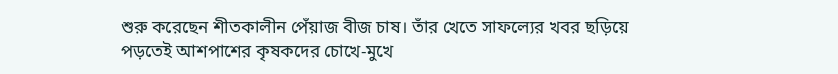শুরু করেছেন শীতকালীন পেঁয়াজ বীজ চাষ। তাঁর খেতে সাফল্যের খবর ছড়িয়ে পড়তেই আশপাশের কৃষকদের চোখে-মুখে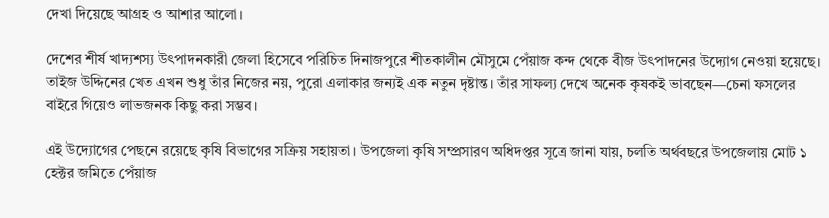দেখা দিয়েছে আগ্রহ ও আশার আলো।

দেশের শীর্ষ খাদ্যশস্য উৎপাদনকারী জেলা হিসেবে পরিচিত দিনাজপুরে শীতকালীন মৌসুমে পেঁয়াজ কন্দ থেকে বীজ উৎপাদনের উদ্যোগ নেওয়া হয়েছে। তাইজ উদ্দিনের খেত এখন শুধু তাঁর নিজের নয়, পুরো এলাকার জন্যই এক নতুন দৃষ্টান্ত। তাঁর সাফল্য দেখে অনেক কৃষকই ভাবছেন—চেনা ফসলের বাইরে গিয়েও লাভজনক কিছু করা সম্ভব।

এই উদ্যোগের পেছনে রয়েছে কৃষি বিভাগের সক্রিয় সহায়তা। উপজেলা কৃষি সম্প্রসারণ অধিদপ্তর সূত্রে জানা যায়, চলতি অর্থবছরে উপজেলায় মোট ১ হেক্টর জমিতে পেঁয়াজ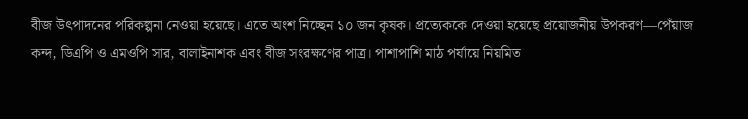বীজ উৎপাদনের পরিকল্পনা নেওয়া হয়েছে। এতে অংশ নিচ্ছেন ১০ জন কৃষক। প্রত্যেককে দেওয়া হয়েছে প্রয়োজনীয় উপকরণ—পেঁয়াজ কন্দ, ডিএপি ও এমওপি সার, বালাইনাশক এবং বীজ সংরক্ষণের পাত্র। পাশাপাশি মাঠ পর্যায়ে নিয়মিত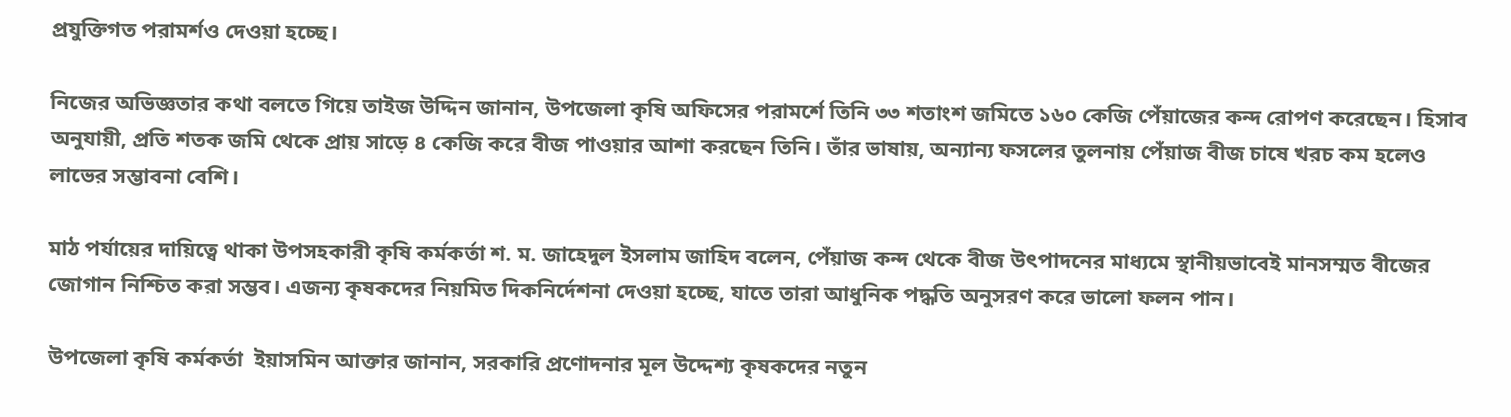প্রযুক্তিগত পরামর্শও দেওয়া হচ্ছে।

নিজের অভিজ্ঞতার কথা বলতে গিয়ে তাইজ উদ্দিন জানান, উপজেলা কৃষি অফিসের পরামর্শে তিনি ৩৩ শতাংশ জমিতে ১৬০ কেজি পেঁয়াজের কন্দ রোপণ করেছেন। হিসাব অনুযায়ী, প্রতি শতক জমি থেকে প্রায় সাড়ে ৪ কেজি করে বীজ পাওয়ার আশা করছেন তিনি। তাঁর ভাষায়, অন্যান্য ফসলের তুলনায় পেঁয়াজ বীজ চাষে খরচ কম হলেও লাভের সম্ভাবনা বেশি।

মাঠ পর্যায়ের দায়িত্বে থাকা উপসহকারী কৃষি কর্মকর্তা শ. ম. জাহেদুল ইসলাম জাহিদ বলেন, পেঁয়াজ কন্দ থেকে বীজ উৎপাদনের মাধ্যমে স্থানীয়ভাবেই মানসম্মত বীজের জোগান নিশ্চিত করা সম্ভব। এজন্য কৃষকদের নিয়মিত দিকনির্দেশনা দেওয়া হচ্ছে, যাতে তারা আধুনিক পদ্ধতি অনুসরণ করে ভালো ফলন পান।

উপজেলা কৃষি কর্মকর্তা  ইয়াসমিন আক্তার জানান, সরকারি প্রণোদনার মূল উদ্দেশ্য কৃষকদের নতুন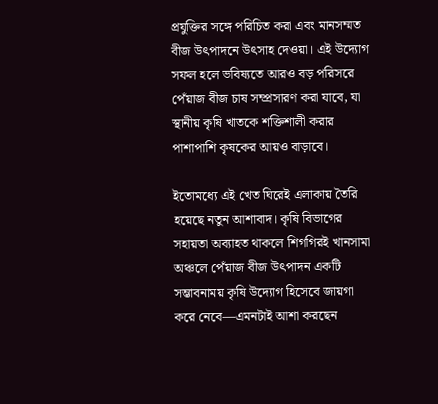প্রযুক্তির সঙ্গে পরিচিত করা এবং মানসম্মত বীজ উৎপাদনে উৎসাহ দেওয়া। এই উদ্যোগ সফল হলে ভবিষ্যতে আরও বড় পরিসরে পেঁয়াজ বীজ চাষ সম্প্রসারণ করা যাবে, যা স্থানীয় কৃষি খাতকে শক্তিশালী করার পাশাপাশি কৃষকের আয়ও বাড়াবে।

ইতোমধ্যে এই খেত ঘিরেই এলাকায় তৈরি হয়েছে নতুন আশাবাদ। কৃষি বিভাগের সহায়তা অব্যাহত থাকলে শিগগিরই খানসামা অঞ্চলে পেঁয়াজ বীজ উৎপাদন একটি সম্ভাবনাময় কৃষি উদ্যোগ হিসেবে জায়গা করে নেবে—এমনটাই আশা করছেন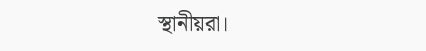স্থানীয়রা।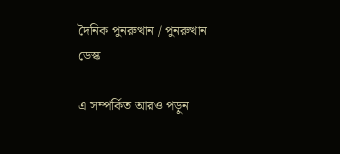দৈনিক পুনরুত্থান / পুনরুত্থান ডেস্ক

এ সম্পর্কিত আরও পড়ুন